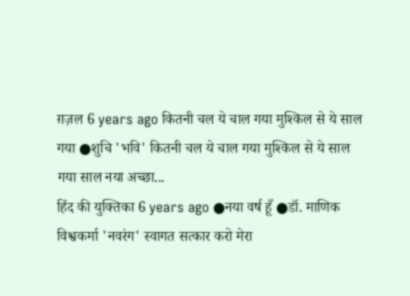ग़ज़ल 6 years ago कितनी चल ये चाल गया मुश्किल से ये साल गया ●शुचि 'भवि' कितनी चल ये चाल गया मुश्किल से ये साल गया साल नया अच्छा...
हिंद की युक्तिका 6 years ago ●नया वर्ष हूँ ●डॉ. माणिक विश्वकर्मा 'नवरंग' स्वागत सत्कार करो मेरा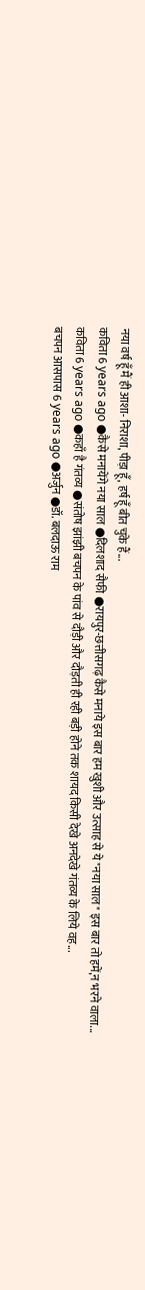नया वर्ष हूँ मैं ही आशा- निराशा, पीड़ा हूँ, हर्ष हूँ बीत चुके हैं...
कविता 6 years ago ●कैसे मनायेंगे नया साल ●दिलशाद सैफी ●रायपुर-छत्तीसगढ़ कैसे मनाये इस बार हम खुशी और उत्साह से ये "नया साल" इस बार तो हमें,न भरने वाला...
कविता 6 years ago ●कहाँ है गंतव्य ●संतोष झांझी बचपन के पांव से दौड़ी और दौड़ती ही रही बड़ी होने तक शायद किसी देखे अनदेखे गंतव्य के लिये वह...
बचपन आसपास 6 years ago ●अर्जुन ●डॉ. बलदाऊ राम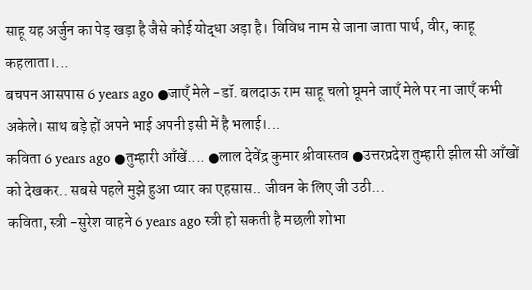साहू यह अर्जुन का पेड़ खड़ा है जैसे कोई योद्धा अड़ा है। विविध नाम से जाना जाता पार्थ, वीर, काहू कहलाता।...
बचपन आसपास 6 years ago ●जाएँ मेले -डॉ. बलदाऊ राम साहू चलो घूमने जाएँ मेले पर ना जाएँ कभी अकेले। साथ बड़े हों अपने भाई अपनी इसी में है भलाई।...
कविता 6 years ago ●तुम्हारी आँखें.... ●लाल देवेंद्र कुमार श्रीवास्तव ●उत्तरप्रदेश तुम्हारी झील सी आँखों को देखकर.. सबसे पहले मुझे हुआ प्यार का एहसास.. जीवन के लिए जी उठी...
कविता, स्त्री -सुरेश वाहने 6 years ago स्त्री हो सकती है मछली शोभा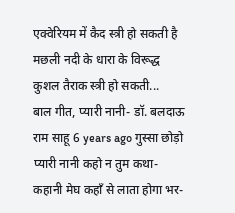एक्वेरियम में कैद स्त्री हो सकती है मछली नदी के धारा के विरूद्ध कुशल तैराक स्त्री हो सकती...
बाल गीत, प्यारी नानी- डॉ. बलदाऊ राम साहू 6 years ago गुस्सा छोड़ो प्यारी नानी कहो न तुम कथा-कहानी मेघ कहाँ से लाता होगा भर-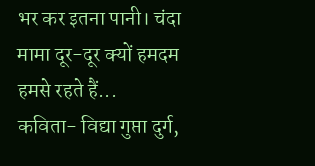भर कर इतना पानी। चंदा मामा दूर-दूर क्यों हमदम हमसे रहते हैं...
कविता- विद्या गुप्ता दुर्ग,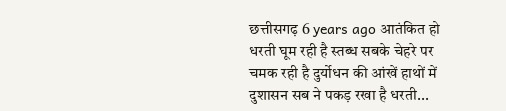छत्तीसगढ़ 6 years ago आतंकित हो धरती घूम रही है स्तब्ध सबके चेहरे पर चमक रही है दुर्योधन की आंखें हाथों में दुशासन सब ने पकड़ रखा है धरती...